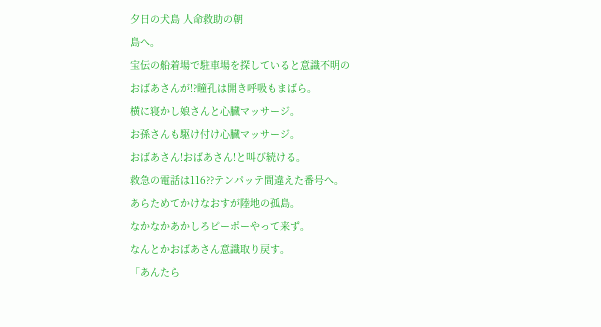夕日の犬島 人命救助の朝
島へ。
宝伝の船着場で駐車場を探していると意識不明の
おばあさんが!?瞳孔は開き呼吸もまばら。
横に寝かし娘さんと心臓マッサージ。
お孫さんも駆け付け心臓マッサージ。
おばあさん!おばあさん!と叫び続ける。
救急の電話は116??テンパッテ間違えた番号へ。
あらためてかけなおすが陸地の孤島。
なかなかあかしろピーポーやって来ず。
なんとかおばあさん意識取り戻す。
「あんたら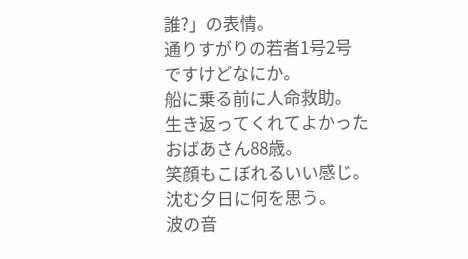誰?」の表情。
通りすがりの若者1号2号ですけどなにか。
船に乗る前に人命救助。
生き返ってくれてよかったおばあさん88歳。
笑顔もこぼれるいい感じ。
沈む夕日に何を思う。
波の音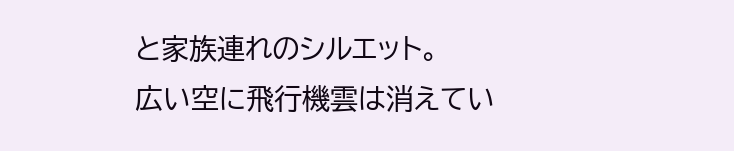と家族連れのシルエット。
広い空に飛行機雲は消えてい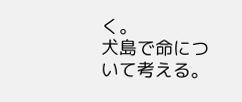く。
犬島で命について考える。